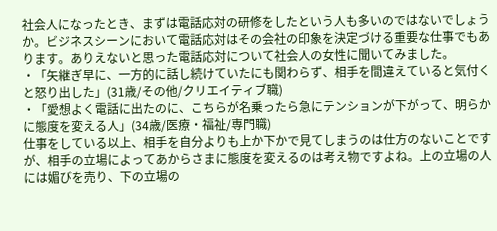社会人になったとき、まずは電話応対の研修をしたという人も多いのではないでしょうか。ビジネスシーンにおいて電話応対はその会社の印象を決定づける重要な仕事でもあります。ありえないと思った電話応対について社会人の女性に聞いてみました。
・「矢継ぎ早に、一方的に話し続けていたにも関わらず、相手を間違えていると気付くと怒り出した」(31歳/その他/クリエイティブ職)
・「愛想よく電話に出たのに、こちらが名乗ったら急にテンションが下がって、明らかに態度を変える人」(34歳/医療・福祉/専門職)
仕事をしている以上、相手を自分よりも上か下かで見てしまうのは仕方のないことですが、相手の立場によってあからさまに態度を変えるのは考え物ですよね。上の立場の人には媚びを売り、下の立場の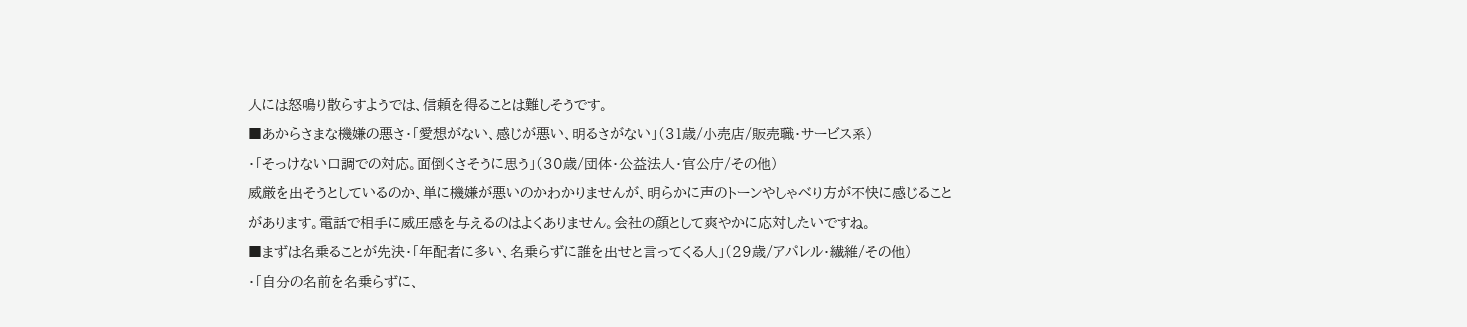人には怒鳴り散らすようでは、信頼を得ることは難しそうです。
■あからさまな機嫌の悪さ・「愛想がない、感じが悪い、明るさがない」(31歳/小売店/販売職・サービス系)
・「そっけない口調での対応。面倒くさそうに思う」(30歳/団体・公益法人・官公庁/その他)
威厳を出そうとしているのか、単に機嫌が悪いのかわかりませんが、明らかに声のトーンやしゃべり方が不快に感じることがあります。電話で相手に威圧感を与えるのはよくありません。会社の顔として爽やかに応対したいですね。
■まずは名乗ることが先決・「年配者に多い、名乗らずに誰を出せと言ってくる人」(29歳/アパレル・繊維/その他)
・「自分の名前を名乗らずに、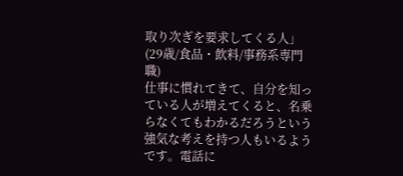取り次ぎを要求してくる人」(29歳/食品・飲料/事務系専門職)
仕事に慣れてきて、自分を知っている人が増えてくると、名乗らなくてもわかるだろうという強気な考えを持つ人もいるようです。電話に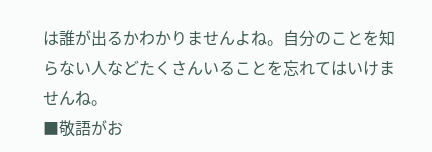は誰が出るかわかりませんよね。自分のことを知らない人などたくさんいることを忘れてはいけませんね。
■敬語がお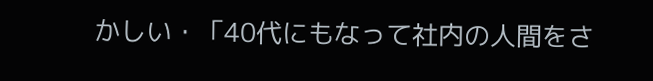かしい・「40代にもなって社内の人間をさ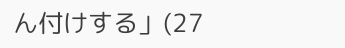ん付けする」(27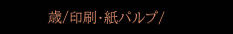歳/印刷・紙パルプ/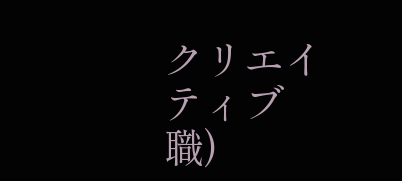クリエイティブ職)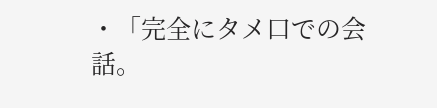・「完全にタメ口での会話。